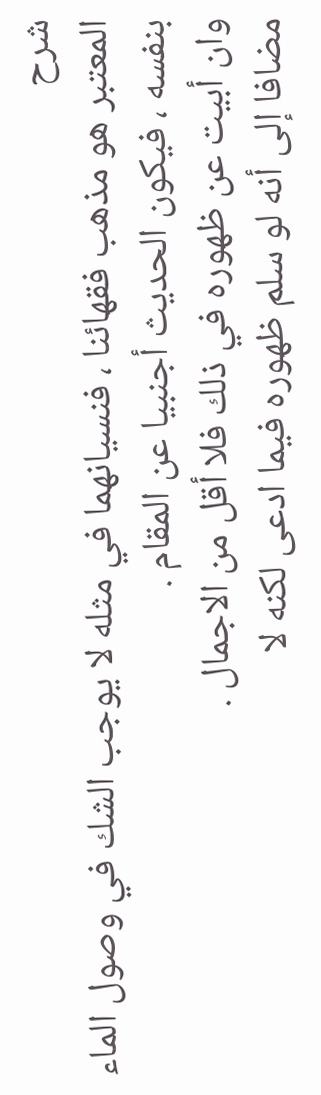شرح
المعتبر هو مذهب فقهائنا ، فنسيانهما في مثله لا يوجب الشك في وصول الماء بنفسه ، فيكون الحديث أجنبيا عن المقام .
وان أبيت عن ظهوره في ذلك فلا أقل من الاجمال .
مضافا إلى أنه لو سلم ظهوره فيما ادعى لكنه لا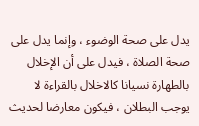يدل على صحة الوضوء ، وإنما يدل على صحة الصلاة ، فيدل على أن الإخلال بالطهارة نسيانا كالاخلال بالقراءة لا يوجب البطلان ، فيكون معارضا لحديث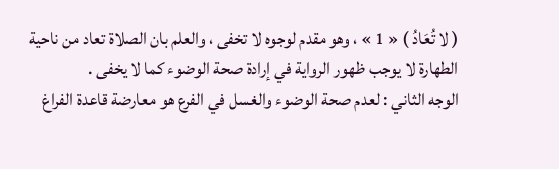( لا تُعَادُ ) « 1 » ، وهو مقدم لوجوه لا تخفى ، والعلم بان الصلاة تعاد من ناحية الطهارة لا يوجب ظهور الرواية في إرادة صحة الوضوء كما لا يخفى .
الوجه الثاني : لعدم صحة الوضوء والغسل في الفرع هو معارضة قاعدة الفراغ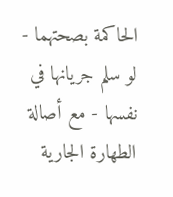الحاكمة بصحتهما - لو سلم جريانها في نفسها - مع أصالة الطهارة الجارية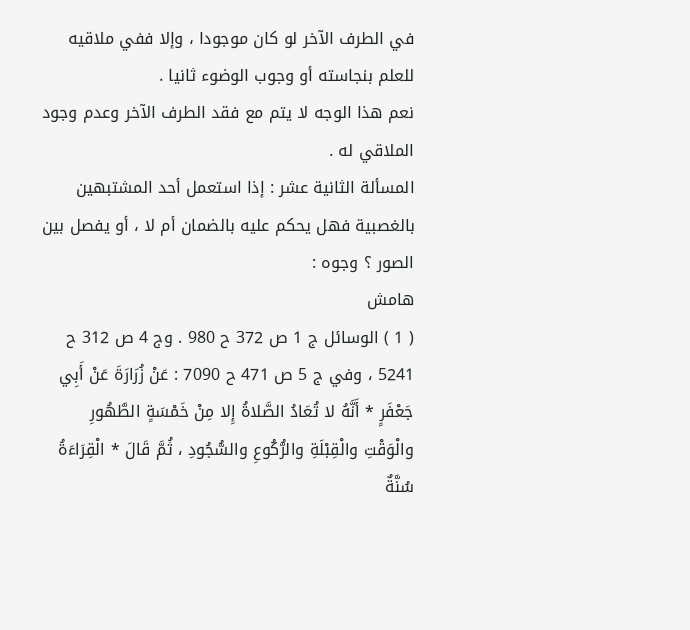في الطرف الآخر لو كان موجودا ، وإلا ففي ملاقيه للعلم بنجاسته أو وجوب الوضوء ثانيا .
نعم هذا الوجه لا يتم مع فقد الطرف الآخر وعدم وجود الملاقي له .
المسألة الثانية عشر : إذا استعمل أحد المشتبهين بالغصبية فهل يحكم عليه بالضمان أم لا ، أو يفصل بين الصور ؟ وجوه :
هامش
( 1 ) الوسائل ج 1 ص 372 ح 980 . وج 4 ص 312 ح 5241 ، وفي ج 5 ص 471 ح 7090 : عَنْ زُرَارَةَ عَنْ أَبِي جَعْفَرٍ * أَنَّهُ لا تُعَادُ الصَّلاةُ إِلا مِنْ خَمْسَةٍ الطَّهُورِ والْوَقْتِ والْقِبْلَةِ والرُّكُوعِ والسُّجُودِ ، ثُمَّ قَالَ * الْقِرَاءَةُ سُنَّةٌ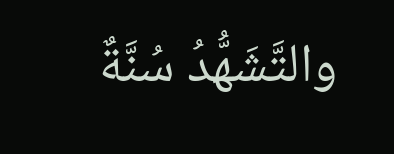والتَّشَهُّدُ سُنَّةٌ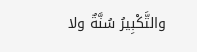والتَّكْبِيرُ سُنَّةٌ ولا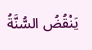يَنْقُضُ السُّنَّةُ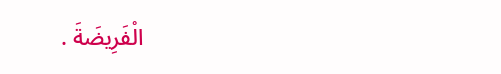الْفَرِيضَةَ .